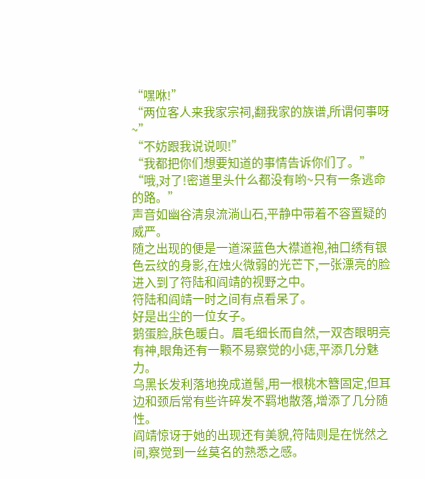“嘿咻!”
“两位客人来我家宗祠,翻我家的族谱,所谓何事呀~”
“不妨跟我说说呗!”
“我都把你们想要知道的事情告诉你们了。”
“哦,对了!密道里头什么都没有哟~只有一条逃命的路。”
声音如幽谷清泉流淌山石,平静中带着不容置疑的威严。
随之出现的便是一道深蓝色大襟道袍,袖口绣有银色云纹的身影,在烛火微弱的光芒下,一张漂亮的脸进入到了符陆和阎靖的视野之中。
符陆和阎靖一时之间有点看呆了。
好是出尘的一位女子。
鹅蛋脸,肤色暖白。眉毛细长而自然,一双杏眼明亮有神,眼角还有一颗不易察觉的小痣,平添几分魅力。
乌黑长发利落地挽成道髻,用一根桃木簪固定,但耳边和颈后常有些许碎发不羁地散落,增添了几分随性。
阎靖惊讶于她的出现还有美貌,符陆则是在恍然之间,察觉到一丝莫名的熟悉之感。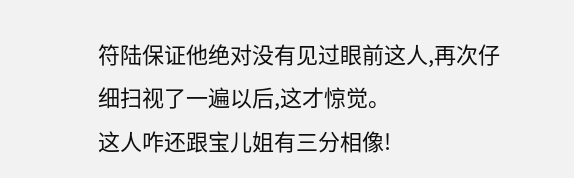符陆保证他绝对没有见过眼前这人,再次仔细扫视了一遍以后,这才惊觉。
这人咋还跟宝儿姐有三分相像!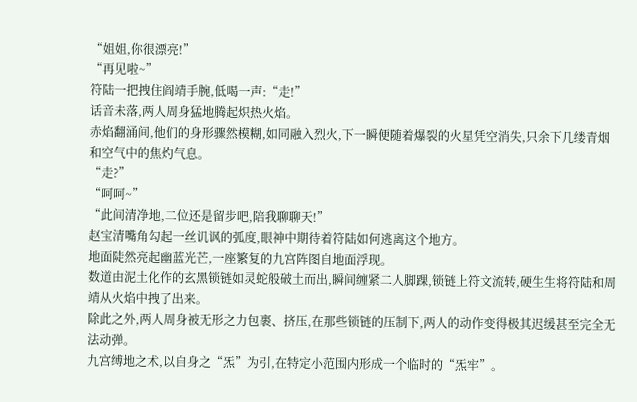“姐姐,你很漂亮!”
“再见啦~”
符陆一把拽住阎靖手腕,低喝一声:“走!”
话音未落,两人周身猛地腾起炽热火焰。
赤焰翻涌间,他们的身形骤然模糊,如同融入烈火,下一瞬便随着爆裂的火星凭空消失,只余下几缕青烟和空气中的焦灼气息。
“走?”
“呵呵~”
“此间清净地,二位还是留步吧,陪我聊聊天!”
赵宝清嘴角勾起一丝讥讽的弧度,眼神中期待着符陆如何逃离这个地方。
地面陡然亮起幽蓝光芒,一座繁复的九宫阵图自地面浮现。
数道由泥土化作的玄黑锁链如灵蛇般破土而出,瞬间缠紧二人脚踝,锁链上符文流转,硬生生将符陆和周靖从火焰中拽了出来。
除此之外,两人周身被无形之力包裹、挤压,在那些锁链的压制下,两人的动作变得极其迟缓甚至完全无法动弹。
九宫缚地之术,以自身之“炁”为引,在特定小范围内形成一个临时的“炁牢”。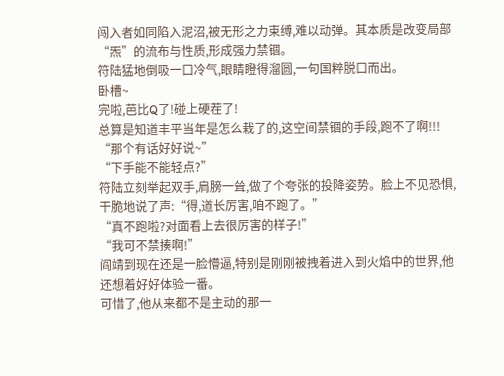闯入者如同陷入泥沼,被无形之力束缚,难以动弹。其本质是改变局部“炁”的流布与性质,形成强力禁锢。
符陆猛地倒吸一口冷气,眼睛瞪得溜圆,一句国粹脱口而出。
卧槽~
完啦,芭比Q了!碰上硬茬了!
总算是知道丰平当年是怎么栽了的,这空间禁锢的手段,跑不了啊!!!
“那个有话好好说~”
“下手能不能轻点?”
符陆立刻举起双手,肩膀一耸,做了个夸张的投降姿势。脸上不见恐惧,干脆地说了声:“得,道长厉害,咱不跑了。”
“真不跑啦?对面看上去很厉害的样子!”
“我可不禁揍啊!”
阎靖到现在还是一脸懵逼,特别是刚刚被拽着进入到火焰中的世界,他还想着好好体验一番。
可惜了,他从来都不是主动的那一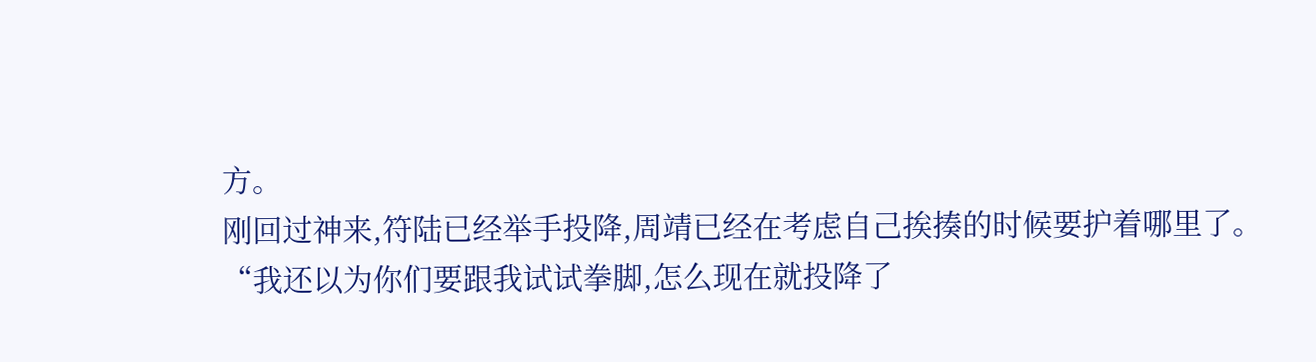方。
刚回过神来,符陆已经举手投降,周靖已经在考虑自己挨揍的时候要护着哪里了。
“我还以为你们要跟我试试拳脚,怎么现在就投降了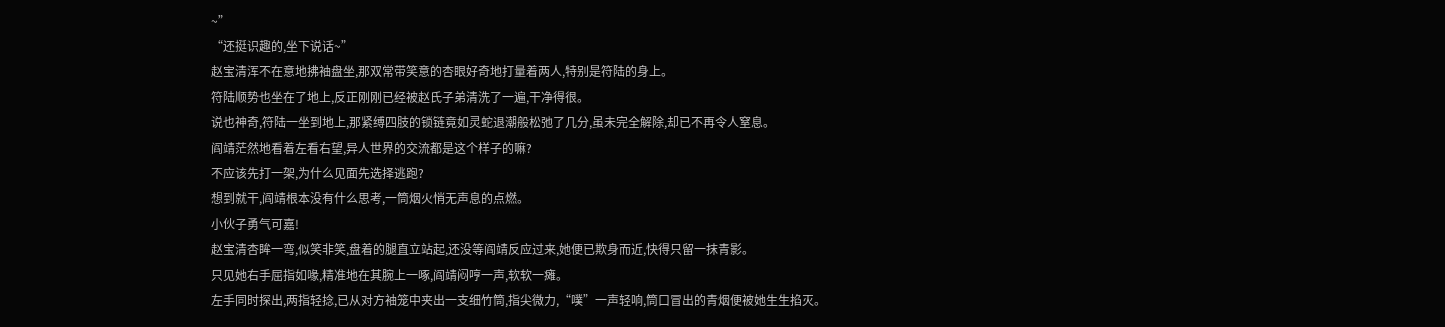~”
“还挺识趣的,坐下说话~”
赵宝清浑不在意地拂袖盘坐,那双常带笑意的杏眼好奇地打量着两人,特别是符陆的身上。
符陆顺势也坐在了地上,反正刚刚已经被赵氏子弟清洗了一遍,干净得很。
说也神奇,符陆一坐到地上,那紧缚四肢的锁链竟如灵蛇退潮般松弛了几分,虽未完全解除,却已不再令人窒息。
阎靖茫然地看着左看右望,异人世界的交流都是这个样子的嘛?
不应该先打一架,为什么见面先选择逃跑?
想到就干,阎靖根本没有什么思考,一筒烟火悄无声息的点燃。
小伙子勇气可嘉!
赵宝清杏眸一弯,似笑非笑,盘着的腿直立站起,还没等阎靖反应过来,她便已欺身而近,快得只留一抹青影。
只见她右手屈指如喙,精准地在其腕上一啄,阎靖闷哼一声,软软一瘫。
左手同时探出,两指轻捻,已从对方袖笼中夹出一支细竹筒,指尖微力,“噗”一声轻响,筒口冒出的青烟便被她生生掐灭。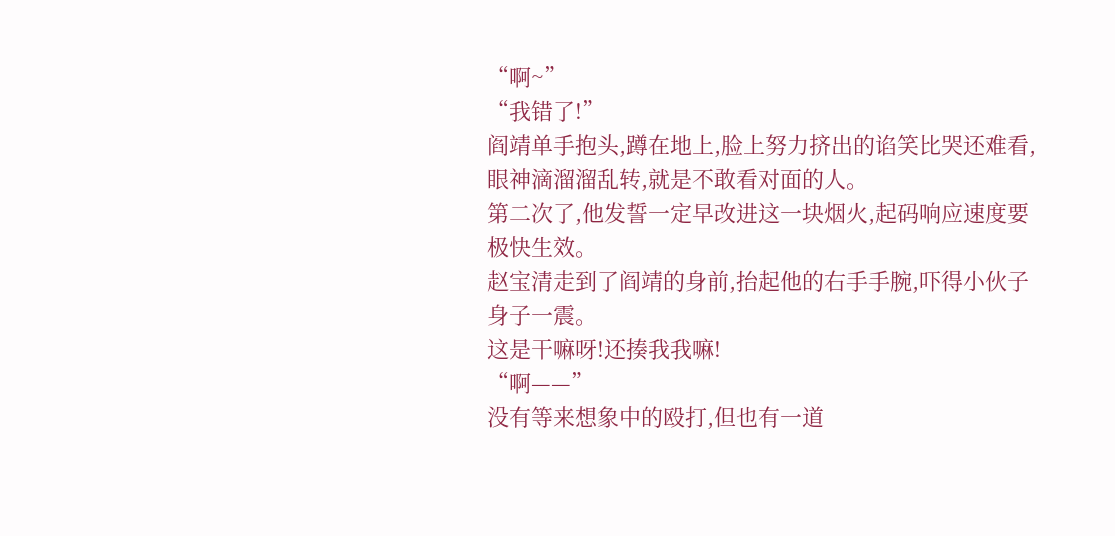“啊~”
“我错了!”
阎靖单手抱头,蹲在地上,脸上努力挤出的谄笑比哭还难看,眼神滴溜溜乱转,就是不敢看对面的人。
第二次了,他发誓一定早改进这一块烟火,起码响应速度要极快生效。
赵宝清走到了阎靖的身前,抬起他的右手手腕,吓得小伙子身子一震。
这是干嘛呀!还揍我我嘛!
“啊——”
没有等来想象中的殴打,但也有一道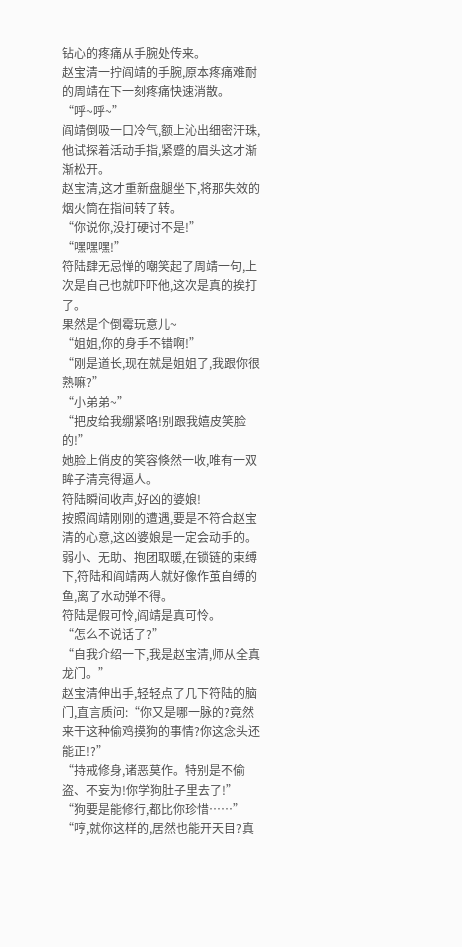钻心的疼痛从手腕处传来。
赵宝清一拧阎靖的手腕,原本疼痛难耐的周靖在下一刻疼痛快速消散。
“呼~呼~”
阎靖倒吸一口冷气,额上沁出细密汗珠,他试探着活动手指,紧蹙的眉头这才渐渐松开。
赵宝清,这才重新盘腿坐下,将那失效的烟火筒在指间转了转。
“你说你,没打硬讨不是!”
“嘿嘿嘿!”
符陆肆无忌惮的嘲笑起了周靖一句,上次是自己也就吓吓他,这次是真的挨打了。
果然是个倒霉玩意儿~
“姐姐,你的身手不错啊!”
“刚是道长,现在就是姐姐了,我跟你很熟嘛?”
“小弟弟~”
“把皮给我绷紧咯!别跟我嬉皮笑脸的!”
她脸上俏皮的笑容倏然一收,唯有一双眸子清亮得逼人。
符陆瞬间收声,好凶的婆娘!
按照阎靖刚刚的遭遇,要是不符合赵宝清的心意,这凶婆娘是一定会动手的。
弱小、无助、抱团取暖,在锁链的束缚下,符陆和阎靖两人就好像作茧自缚的鱼,离了水动弹不得。
符陆是假可怜,阎靖是真可怜。
“怎么不说话了?”
“自我介绍一下,我是赵宝清,师从全真龙门。”
赵宝清伸出手,轻轻点了几下符陆的脑门,直言质问:“你又是哪一脉的?竟然来干这种偷鸡摸狗的事情?你这念头还能正!?”
“持戒修身,诸恶莫作。特别是不偷盗、不妄为!你学狗肚子里去了!”
“狗要是能修行,都比你珍惜……”
“哼,就你这样的,居然也能开天目?真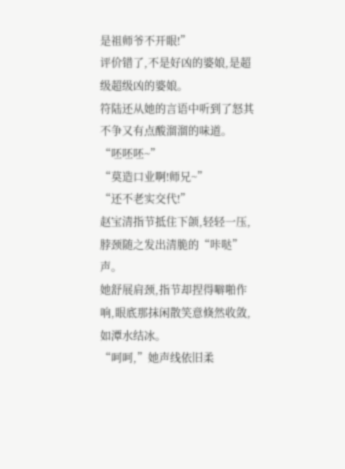是祖师爷不开眼!”
评价错了,不是好凶的婆娘,是超级超级凶的婆娘。
符陆还从她的言语中听到了怒其不争又有点酸溜溜的味道。
“呸呸呸~”
“莫造口业啊!师兄~”
“还不老实交代!”
赵宝清指节抵住下颌,轻轻一压,脖颈随之发出清脆的“咔哒”声。
她舒展肩颈,指节却捏得噼啪作响,眼底那抹闲散笑意倏然收敛,如潭水结冰。
“呵呵,”她声线依旧柔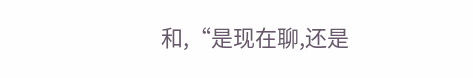和,“是现在聊,还是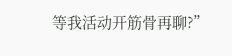等我活动开筋骨再聊?”